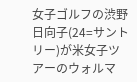女子ゴルフの渋野日向子(24=サントリー)が米女子ツアーのウォルマ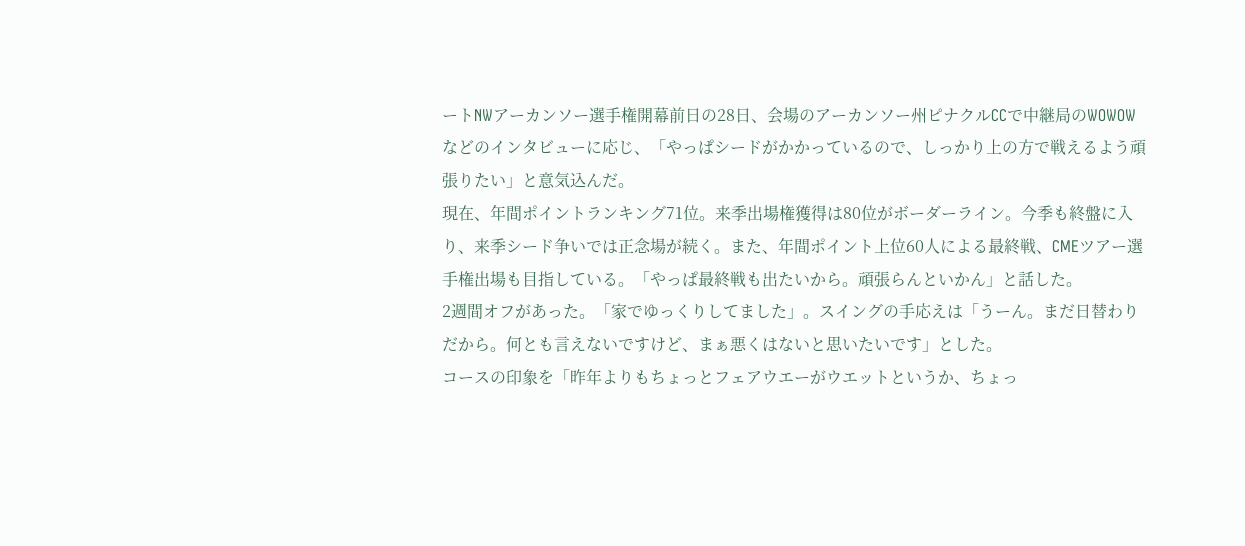ートNWアーカンソー選手権開幕前日の28日、会場のアーカンソー州ピナクルCCで中継局のWOWOWなどのインタビューに応じ、「やっぱシードがかかっているので、しっかり上の方で戦えるよう頑張りたい」と意気込んだ。
現在、年間ポイントランキング71位。来季出場権獲得は80位がボーダーライン。今季も終盤に入り、来季シード争いでは正念場が続く。また、年間ポイント上位60人による最終戦、CMEツアー選手権出場も目指している。「やっぱ最終戦も出たいから。頑張らんといかん」と話した。
2週間オフがあった。「家でゆっくりしてました」。スイングの手応えは「うーん。まだ日替わりだから。何とも言えないですけど、まぁ悪くはないと思いたいです」とした。
コースの印象を「昨年よりもちょっとフェアウエーがウエットというか、ちょっ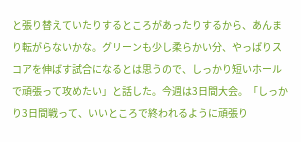と張り替えていたりするところがあったりするから、あんまり転がらないかな。グリーンも少し柔らかい分、やっぱりスコアを伸ばす試合になるとは思うので、しっかり短いホールで頑張って攻めたい」と話した。今週は3日間大会。「しっかり3日間戦って、いいところで終われるように頑張り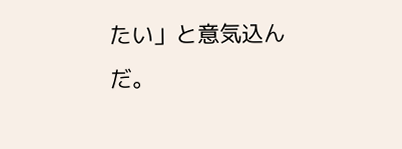たい」と意気込んだ。